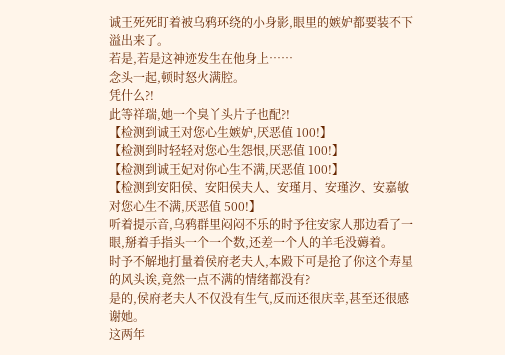诚王死死盯着被乌鸦环绕的小身影,眼里的嫉妒都要装不下溢出来了。
若是,若是这神迹发生在他身上……
念头一起,顿时怒火满腔。
凭什么?!
此等祥瑞,她一个臭丫头片子也配?!
【检测到诚王对您心生嫉妒,厌恶值 100!】
【检测到时轻轻对您心生怨恨,厌恶值 100!】
【检测到诚王妃对你心生不满,厌恶值 100!】
【检测到安阳侯、安阳侯夫人、安瑾月、安瑾汐、安嘉敏对您心生不满,厌恶值 500!】
听着提示音,乌鸦群里闷闷不乐的时予往安家人那边看了一眼,掰着手指头一个一个数,还差一个人的羊毛没薅着。
时予不解地打量着侯府老夫人,本殿下可是抢了你这个寿星的风头诶,竟然一点不满的情绪都没有?
是的,侯府老夫人不仅没有生气,反而还很庆幸,甚至还很感谢她。
这两年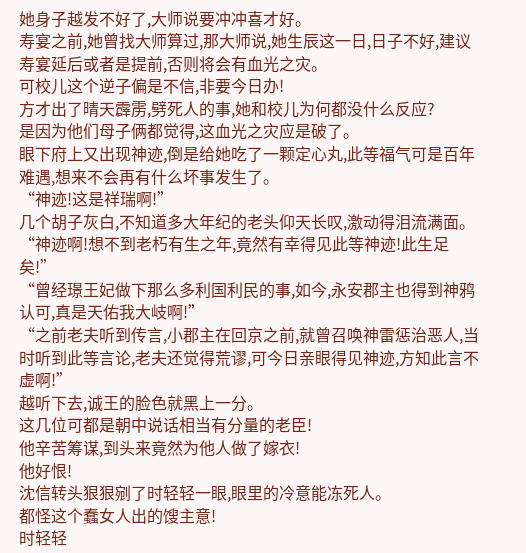她身子越发不好了,大师说要冲冲喜才好。
寿宴之前,她曾找大师算过,那大师说,她生辰这一日,日子不好,建议寿宴延后或者是提前,否则将会有血光之灾。
可校儿这个逆子偏是不信,非要今日办!
方才出了晴天霹雳,劈死人的事,她和校儿为何都没什么反应?
是因为他们母子俩都觉得,这血光之灾应是破了。
眼下府上又出现神迹,倒是给她吃了一颗定心丸,此等福气可是百年难遇,想来不会再有什么坏事发生了。
“神迹!这是祥瑞啊!”
几个胡子灰白,不知道多大年纪的老头仰天长叹,激动得泪流满面。
“神迹啊!想不到老朽有生之年,竟然有幸得见此等神迹!此生足矣!”
“曾经璟王妃做下那么多利国利民的事,如今,永安郡主也得到神鸦认可,真是天佑我大岐啊!”
“之前老夫听到传言,小郡主在回京之前,就曾召唤神雷惩治恶人,当时听到此等言论,老夫还觉得荒谬,可今日亲眼得见神迹,方知此言不虚啊!”
越听下去,诚王的脸色就黑上一分。
这几位可都是朝中说话相当有分量的老臣!
他辛苦筹谋,到头来竟然为他人做了嫁衣!
他好恨!
沈信转头狠狠剜了时轻轻一眼,眼里的冷意能冻死人。
都怪这个蠢女人出的馊主意!
时轻轻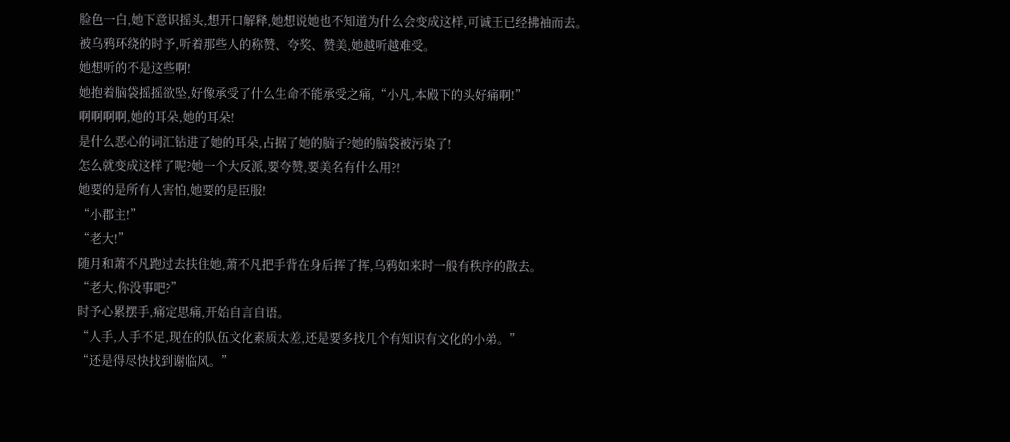脸色一白,她下意识摇头,想开口解释,她想说她也不知道为什么会变成这样,可诚王已经拂袖而去。
被乌鸦环绕的时予,听着那些人的称赞、夸奖、赞美,她越听越难受。
她想听的不是这些啊!
她抱着脑袋摇摇欲坠,好像承受了什么生命不能承受之痛,“小凡,本殿下的头好痛啊!”
啊啊啊啊,她的耳朵,她的耳朵!
是什么恶心的词汇钻进了她的耳朵,占据了她的脑子?她的脑袋被污染了!
怎么就变成这样了呢?她一个大反派,要夸赞,要美名有什么用?!
她要的是所有人害怕,她要的是臣服!
“小郡主!”
“老大!”
随月和萧不凡跑过去扶住她,萧不凡把手背在身后挥了挥,乌鸦如来时一般有秩序的散去。
“老大,你没事吧?”
时予心累摆手,痛定思痛,开始自言自语。
“人手,人手不足,现在的队伍文化素质太差,还是要多找几个有知识有文化的小弟。”
“还是得尽快找到谢临风。”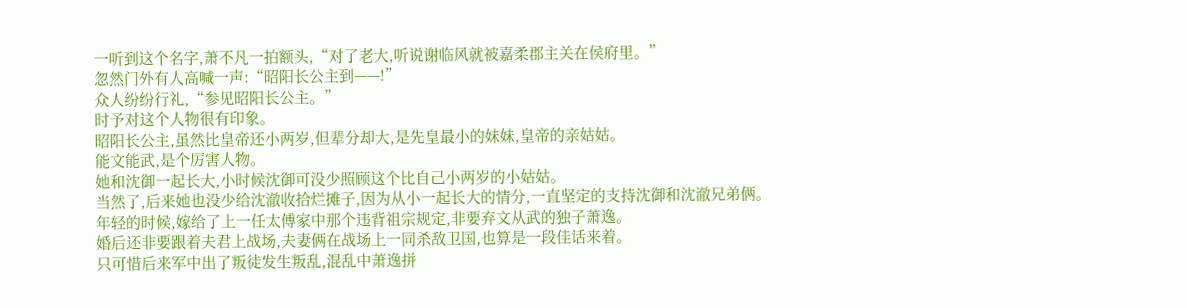一听到这个名字,萧不凡一拍额头,“对了老大,听说谢临风就被嘉柔郡主关在侯府里。”
忽然门外有人高喊一声:“昭阳长公主到——!”
众人纷纷行礼,“参见昭阳长公主。”
时予对这个人物很有印象。
昭阳长公主,虽然比皇帝还小两岁,但辈分却大,是先皇最小的妹妹,皇帝的亲姑姑。
能文能武,是个厉害人物。
她和沈御一起长大,小时候沈御可没少照顾这个比自己小两岁的小姑姑。
当然了,后来她也没少给沈澈收拾烂摊子,因为从小一起长大的情分,一直坚定的支持沈御和沈澈兄弟俩。
年轻的时候,嫁给了上一任太傅家中那个违背祖宗规定,非要弃文从武的独子萧逸。
婚后还非要跟着夫君上战场,夫妻俩在战场上一同杀敌卫国,也算是一段佳话来着。
只可惜后来军中出了叛徒发生叛乱,混乱中萧逸拼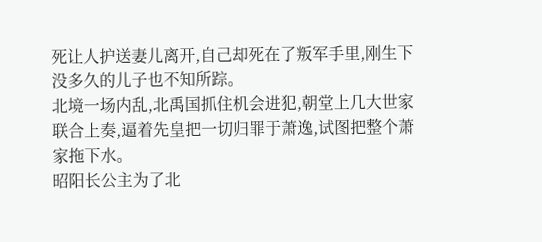死让人护送妻儿离开,自己却死在了叛军手里,刚生下没多久的儿子也不知所踪。
北境一场内乱,北禹国抓住机会进犯,朝堂上几大世家联合上奏,逼着先皇把一切归罪于萧逸,试图把整个萧家拖下水。
昭阳长公主为了北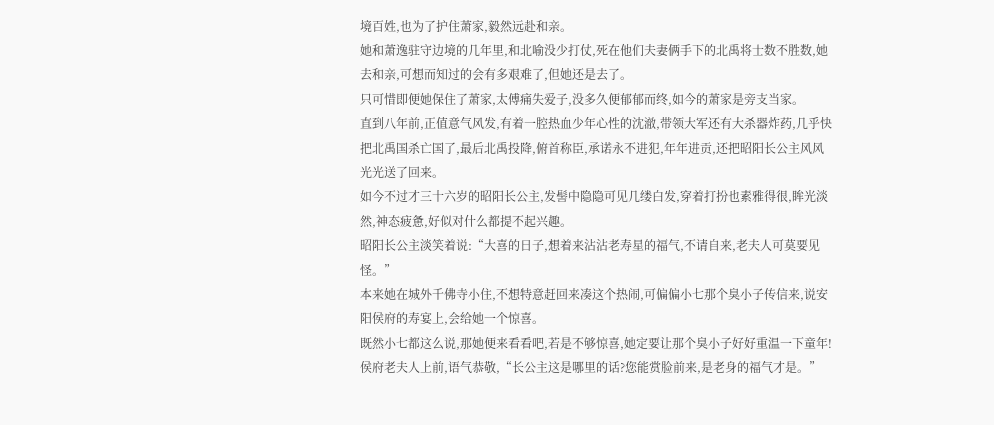境百姓,也为了护住萧家,毅然远赴和亲。
她和萧逸驻守边境的几年里,和北喻没少打仗,死在他们夫妻俩手下的北禹将士数不胜数,她去和亲,可想而知过的会有多艰难了,但她还是去了。
只可惜即便她保住了萧家,太傅痛失爱子,没多久便郁郁而终,如今的萧家是旁支当家。
直到八年前,正值意气风发,有着一腔热血少年心性的沈澈,带领大军还有大杀器炸药,几乎快把北禹国杀亡国了,最后北禹投降,俯首称臣,承诺永不进犯,年年进贡,还把昭阳长公主风风光光送了回来。
如今不过才三十六岁的昭阳长公主,发髻中隐隐可见几缕白发,穿着打扮也素雅得很,眸光淡然,神态疲惫,好似对什么都提不起兴趣。
昭阳长公主淡笑着说:“大喜的日子,想着来沾沾老寿星的福气,不请自来,老夫人可莫要见怪。”
本来她在城外千佛寺小住,不想特意赶回来凑这个热闹,可偏偏小七那个臭小子传信来,说安阳侯府的寿宴上,会给她一个惊喜。
既然小七都这么说,那她便来看看吧,若是不够惊喜,她定要让那个臭小子好好重温一下童年!
侯府老夫人上前,语气恭敬,“长公主这是哪里的话?您能赏脸前来,是老身的福气才是。”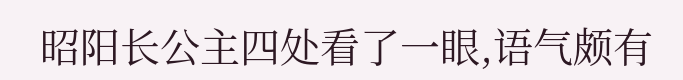昭阳长公主四处看了一眼,语气颇有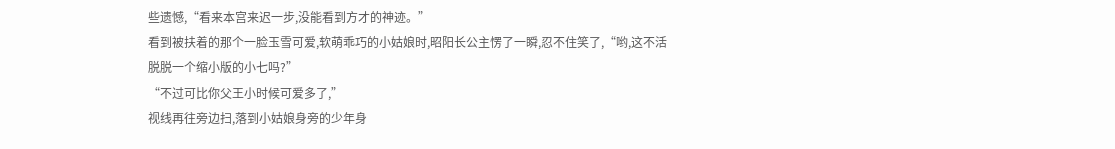些遗憾,“看来本宫来迟一步,没能看到方才的神迹。”
看到被扶着的那个一脸玉雪可爱,软萌乖巧的小姑娘时,昭阳长公主愣了一瞬,忍不住笑了,“哟,这不活脱脱一个缩小版的小七吗?”
“不过可比你父王小时候可爱多了,”
视线再往旁边扫,落到小姑娘身旁的少年身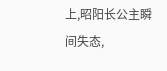上,昭阳长公主瞬间失态,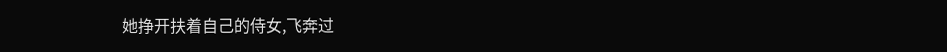她挣开扶着自己的侍女,飞奔过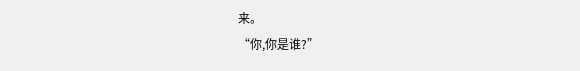来。
“你,你是谁?”